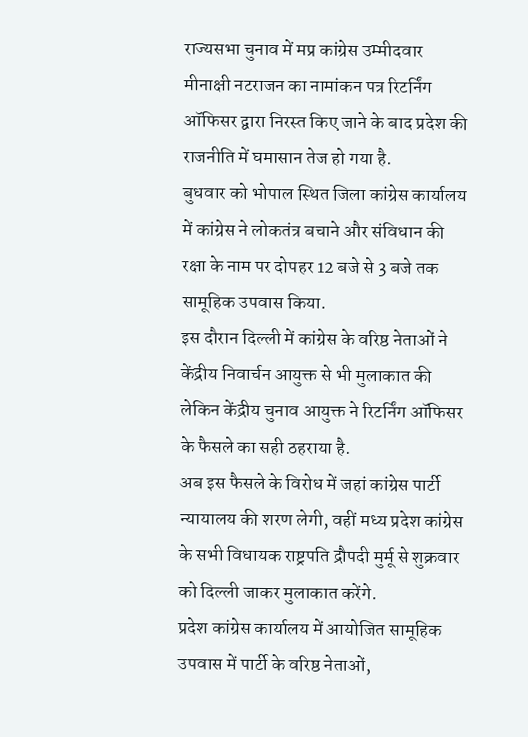राज्यसभा चुनाव में मप्र कांग्रेस उम्मीदवार मीनाक्षी नटराजन का नामांकन पत्र रिटर्निंग ऑफिसर द्वारा निरस्त किए जाने के बाद प्रदेश की राजनीति में घमासान तेज हो गया है.
बुधवार को भोपाल स्थित जिला कांग्रेस कार्यालय में कांग्रेस ने लोकतंत्र बचाने और संविधान की रक्षा के नाम पर दोपहर 12 बजे से 3 बजे तक सामूहिक उपवास किया.
इस दौरान दिल्ली में कांग्रेस के वरिष्ठ नेताओं ने केंद्रीय निवार्चन आयुक्त से भी मुलाकात की लेकिन केंद्रीय चुनाव आयुक्त ने रिटर्निंग ऑफिसर के फैसले का सही ठहराया है.
अब इस फैसले के विरोध में जहां कांग्रेस पार्टी न्यायालय की शरण लेगी, वहीं मध्य प्रदेश कांग्रेस के सभी विधायक राष्ट्रपति द्रौपदी मुर्मू से शुक्रवार को दिल्ली जाकर मुलाकात करेंगे.
प्रदेश कांग्रेस कार्यालय में आयोजित सामूहिक उपवास में पार्टी के वरिष्ठ नेताओं,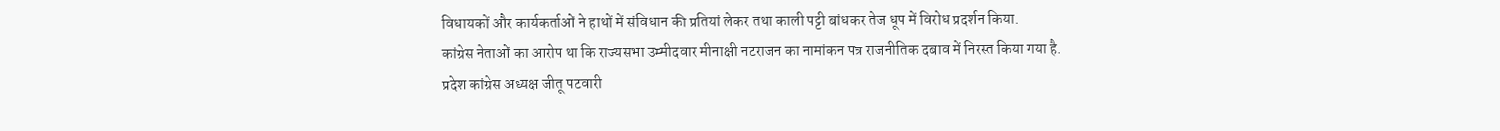विधायकों और कार्यकर्ताओं ने हाथों में संविधान की प्रतियां लेकर तथा काली पट्टी बांधकर तेज धूप में विरोध प्रदर्शन किया.
कांग्रेस नेताओं का आरोप था कि राज्यसभा उम्मीदवार मीनाक्षी नटराजन का नामांकन पत्र राजनीतिक दबाव में निरस्त किया गया है.
प्रदेश कांग्रेस अध्यक्ष जीतू पटवारी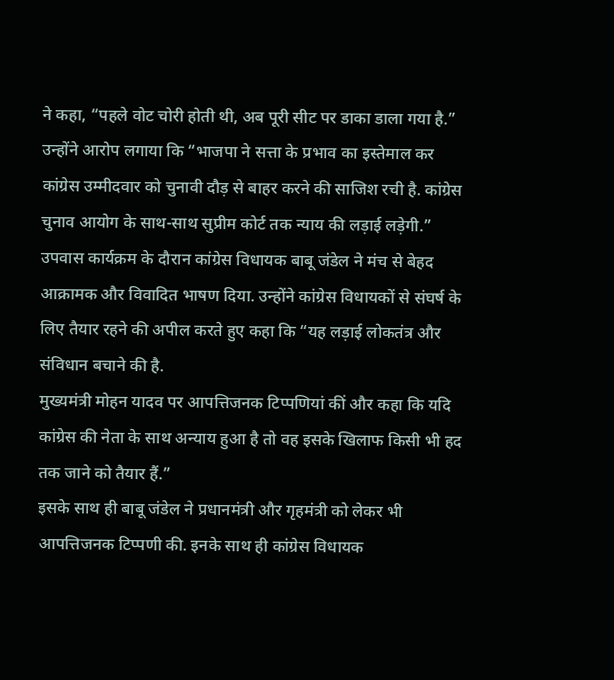ने कहा, “पहले वोट चोरी होती थी, अब पूरी सीट पर डाका डाला गया है.” उन्होंने आरोप लगाया कि “भाजपा ने सत्ता के प्रभाव का इस्तेमाल कर कांग्रेस उम्मीदवार को चुनावी दौड़ से बाहर करने की साजिश रची है. कांग्रेस चुनाव आयोग के साथ-साथ सुप्रीम कोर्ट तक न्याय की लड़ाई लड़ेगी.”
उपवास कार्यक्रम के दौरान कांग्रेस विधायक बाबू जंडेल ने मंच से बेहद आक्रामक और विवादित भाषण दिया. उन्होंने कांग्रेस विधायकों से संघर्ष के लिए तैयार रहने की अपील करते हुए कहा कि “यह लड़ाई लोकतंत्र और संविधान बचाने की है.
मुख्यमंत्री मोहन यादव पर आपत्तिजनक टिप्पणियां कीं और कहा कि यदि कांग्रेस की नेता के साथ अन्याय हुआ है तो वह इसके खिलाफ किसी भी हद तक जाने को तैयार हैं.”
इसके साथ ही बाबू जंडेल ने प्रधानमंत्री और गृहमंत्री को लेकर भी आपत्तिजनक टिप्पणी की. इनके साथ ही कांग्रेस विधायक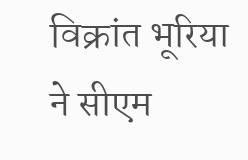विक्रांत भूरिया ने सीएम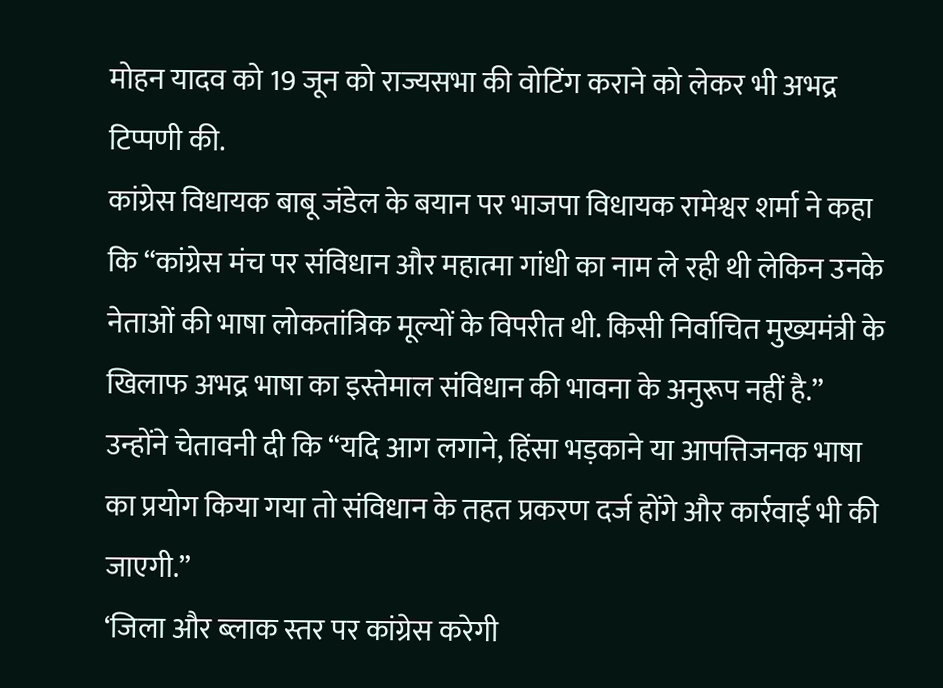मोहन यादव को 19 जून को राज्यसभा की वोटिंग कराने को लेकर भी अभद्र टिप्पणी की.
कांग्रेस विधायक बाबू जंडेल के बयान पर भाजपा विधायक रामेश्वर शर्मा ने कहा कि “कांग्रेस मंच पर संविधान और महात्मा गांधी का नाम ले रही थी लेकिन उनके नेताओं की भाषा लोकतांत्रिक मूल्यों के विपरीत थी. किसी निर्वाचित मुख्यमंत्री के खिलाफ अभद्र भाषा का इस्तेमाल संविधान की भावना के अनुरूप नहीं है.”
उन्होंने चेतावनी दी कि “यदि आग लगाने, हिंसा भड़काने या आपत्तिजनक भाषा का प्रयोग किया गया तो संविधान के तहत प्रकरण दर्ज होंगे और कार्रवाई भी की जाएगी.”
‘जिला और ब्लाक स्तर पर कांग्रेस करेगी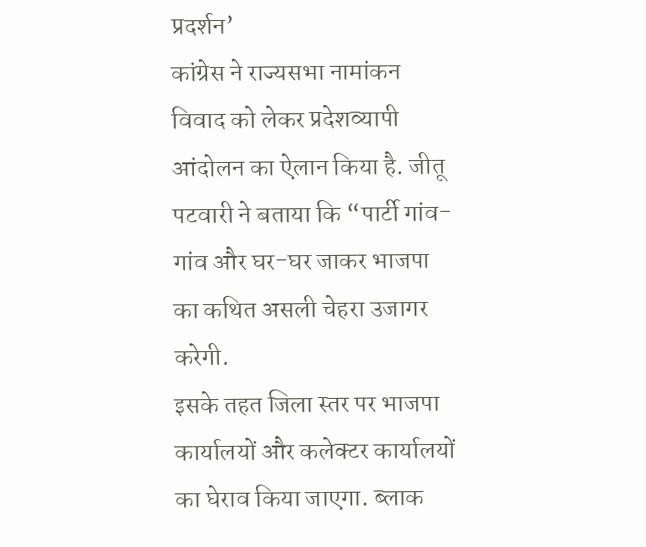प्रदर्शन’
कांग्रेस ने राज्यसभा नामांकन विवाद को लेकर प्रदेशव्यापी आंदोलन का ऐलान किया है. जीतू पटवारी ने बताया कि “पार्टी गांव-गांव और घर-घर जाकर भाजपा का कथित असली चेहरा उजागर करेगी.
इसके तहत जिला स्तर पर भाजपा कार्यालयों और कलेक्टर कार्यालयों का घेराव किया जाएगा. ब्लाक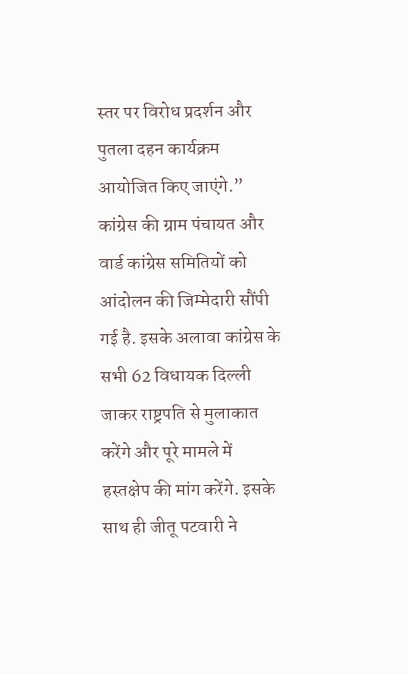स्तर पर विरोध प्रदर्शन और पुतला दहन कार्यक्रम आयोजित किए जाएंगे.”
कांग्रेस की ग्राम पंचायत और वार्ड कांग्रेस समितियों को आंदोलन की जिम्मेदारी सौंपी गई है. इसके अलावा कांग्रेस के सभी 62 विधायक दिल्ली जाकर राष्ट्रपति से मुलाकात करेंगे और पूरे मामले में हस्तक्षेप की मांग करेंगे. इसके साथ ही जीतू पटवारी ने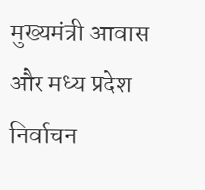मुख्यमंत्री आवास और मध्य प्रदेश निर्वाचन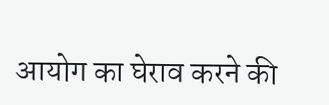आयोग का घेराव करने की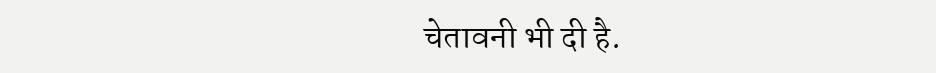चेतावनी भी दी है.